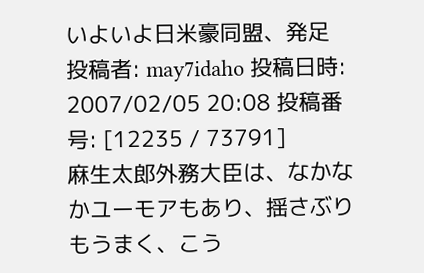いよいよ日米豪同盟、発足
投稿者: may7idaho 投稿日時: 2007/02/05 20:08 投稿番号: [12235 / 73791]
麻生太郎外務大臣は、なかなかユーモアもあり、揺さぶりもうまく、こう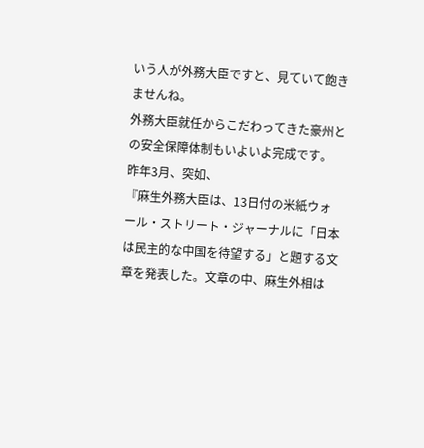いう人が外務大臣ですと、見ていて飽きませんね。
外務大臣就任からこだわってきた豪州との安全保障体制もいよいよ完成です。
昨年3月、突如、
『麻生外務大臣は、13日付の米紙ウォール・ストリート・ジャーナルに「日本は民主的な中国を待望する」と題する文章を発表した。文章の中、麻生外相は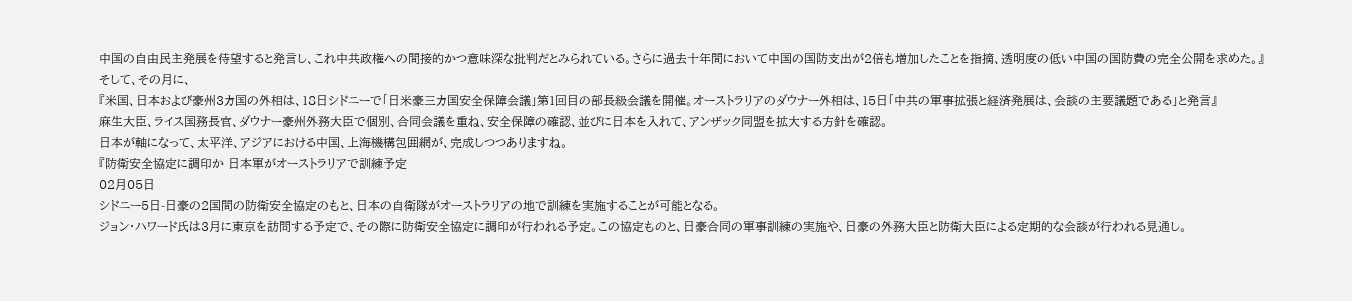中国の自由民主発展を待望すると発言し、これ中共政権への間接的かつ意味深な批判だとみられている。さらに過去十年間において中国の国防支出が2倍も増加したことを指摘、透明度の低い中国の国防費の完全公開を求めた。』
そして、その月に、
『米国、日本および豪州3カ国の外相は、18日シドニーで「日米豪三カ国安全保障会議」第1回目の部長級会議を開催。オーストラリアのダウナー外相は、15日「中共の軍事拡張と経済発展は、会談の主要議題である」と発言』
麻生大臣、ライス国務長官、ダウナー豪州外務大臣で個別、合同会議を重ね、安全保障の確認、並びに日本を入れて、アンザック同盟を拡大する方針を確認。
日本が軸になって、太平洋、アジアにおける中国、上海機構包囲網が、完成しつつありますね。
『防衛安全協定に調印か 日本軍がオーストラリアで訓練予定
02月05日
シドニー5日-日豪の2国間の防衛安全協定のもと、日本の自衛隊がオーストラリアの地で訓練を実施することが可能となる。
ジョン・ハワード氏は3月に東京を訪問する予定で、その際に防衛安全協定に調印が行われる予定。この協定ものと、日豪合同の軍事訓練の実施や、日豪の外務大臣と防衛大臣による定期的な会談が行われる見通し。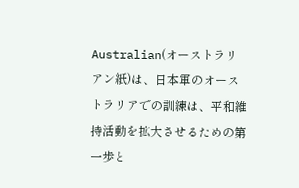Australian(オーストラリアン紙)は、日本軍のオーストラリアでの訓練は、平和維持活動を拡大させるための第一歩と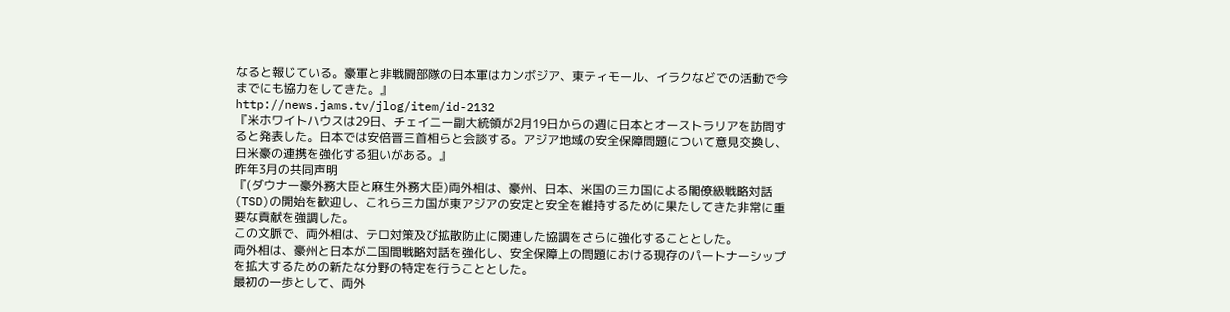なると報じている。豪軍と非戦闘部隊の日本軍はカンボジア、東ティモール、イラクなどでの活動で今までにも協力をしてきた。』
http://news.jams.tv/jlog/item/id-2132
『米ホワイトハウスは29日、チェイニー副大統領が2月19日からの週に日本とオーストラリアを訪問すると発表した。日本では安倍晋三首相らと会談する。アジア地域の安全保障問題について意見交換し、日米豪の連携を強化する狙いがある。』
昨年3月の共同声明
『(ダウナー豪外務大臣と麻生外務大臣)両外相は、豪州、日本、米国の三カ国による閣僚級戦略対話(TSD)の開始を歓迎し、これら三カ国が東アジアの安定と安全を維持するために果たしてきた非常に重要な貢献を強調した。
この文脈で、両外相は、テロ対策及び拡散防止に関連した協調をさらに強化することとした。
両外相は、豪州と日本が二国間戦略対話を強化し、安全保障上の問題における現存のパートナーシップを拡大するための新たな分野の特定を行うこととした。
最初の一歩として、両外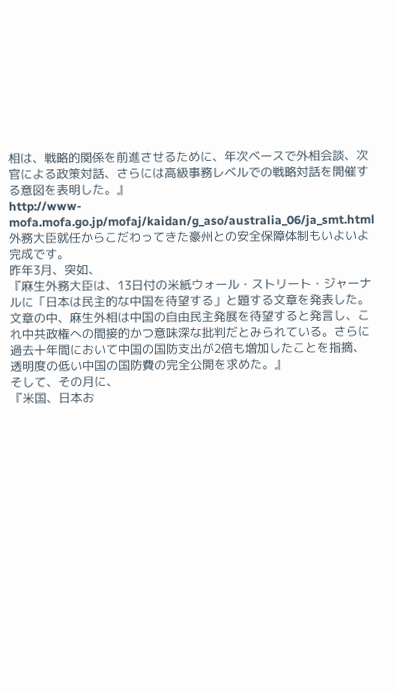相は、戦略的関係を前進させるために、年次ベースで外相会談、次官による政策対話、さらには高級事務レベルでの戦略対話を開催する意図を表明した。』
http://www-mofa.mofa.go.jp/mofaj/kaidan/g_aso/australia_06/ja_smt.html
外務大臣就任からこだわってきた豪州との安全保障体制もいよいよ完成です。
昨年3月、突如、
『麻生外務大臣は、13日付の米紙ウォール・ストリート・ジャーナルに「日本は民主的な中国を待望する」と題する文章を発表した。文章の中、麻生外相は中国の自由民主発展を待望すると発言し、これ中共政権への間接的かつ意味深な批判だとみられている。さらに過去十年間において中国の国防支出が2倍も増加したことを指摘、透明度の低い中国の国防費の完全公開を求めた。』
そして、その月に、
『米国、日本お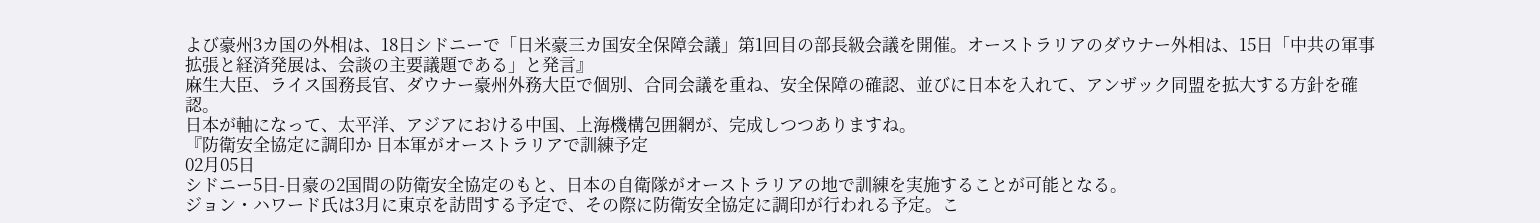よび豪州3カ国の外相は、18日シドニーで「日米豪三カ国安全保障会議」第1回目の部長級会議を開催。オーストラリアのダウナー外相は、15日「中共の軍事拡張と経済発展は、会談の主要議題である」と発言』
麻生大臣、ライス国務長官、ダウナー豪州外務大臣で個別、合同会議を重ね、安全保障の確認、並びに日本を入れて、アンザック同盟を拡大する方針を確認。
日本が軸になって、太平洋、アジアにおける中国、上海機構包囲網が、完成しつつありますね。
『防衛安全協定に調印か 日本軍がオーストラリアで訓練予定
02月05日
シドニー5日-日豪の2国間の防衛安全協定のもと、日本の自衛隊がオーストラリアの地で訓練を実施することが可能となる。
ジョン・ハワード氏は3月に東京を訪問する予定で、その際に防衛安全協定に調印が行われる予定。こ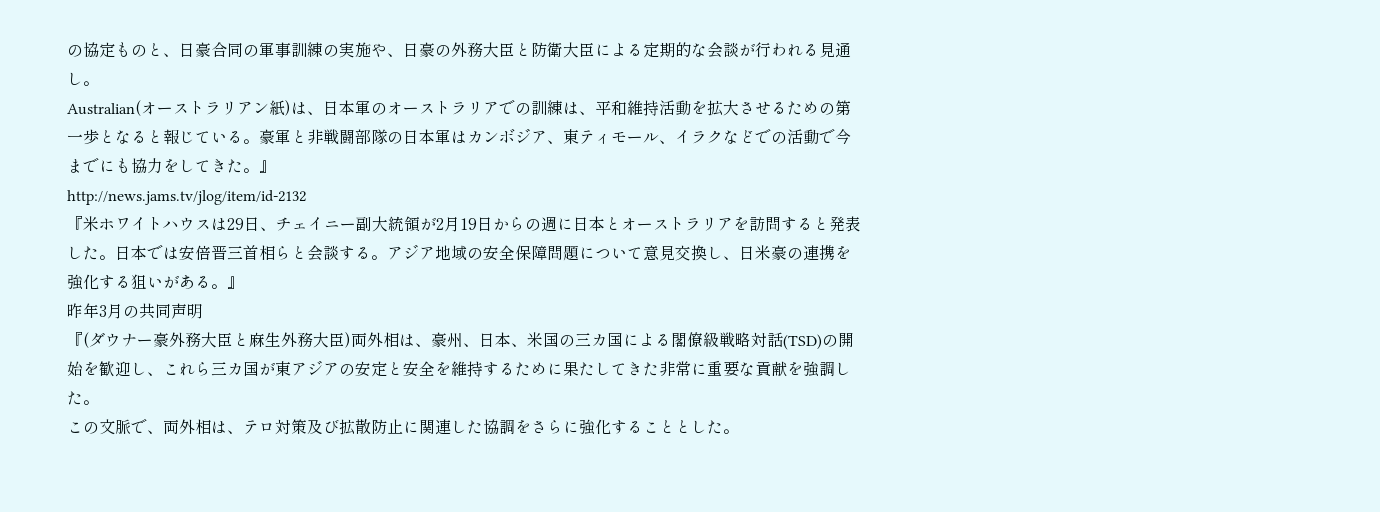の協定ものと、日豪合同の軍事訓練の実施や、日豪の外務大臣と防衛大臣による定期的な会談が行われる見通し。
Australian(オーストラリアン紙)は、日本軍のオーストラリアでの訓練は、平和維持活動を拡大させるための第一歩となると報じている。豪軍と非戦闘部隊の日本軍はカンボジア、東ティモール、イラクなどでの活動で今までにも協力をしてきた。』
http://news.jams.tv/jlog/item/id-2132
『米ホワイトハウスは29日、チェイニー副大統領が2月19日からの週に日本とオーストラリアを訪問すると発表した。日本では安倍晋三首相らと会談する。アジア地域の安全保障問題について意見交換し、日米豪の連携を強化する狙いがある。』
昨年3月の共同声明
『(ダウナー豪外務大臣と麻生外務大臣)両外相は、豪州、日本、米国の三カ国による閣僚級戦略対話(TSD)の開始を歓迎し、これら三カ国が東アジアの安定と安全を維持するために果たしてきた非常に重要な貢献を強調した。
この文脈で、両外相は、テロ対策及び拡散防止に関連した協調をさらに強化することとした。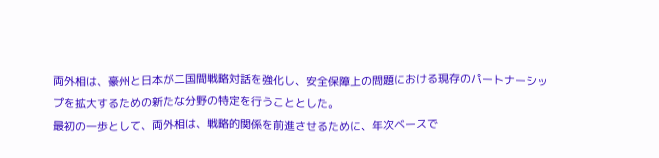両外相は、豪州と日本が二国間戦略対話を強化し、安全保障上の問題における現存のパートナーシップを拡大するための新たな分野の特定を行うこととした。
最初の一歩として、両外相は、戦略的関係を前進させるために、年次ベースで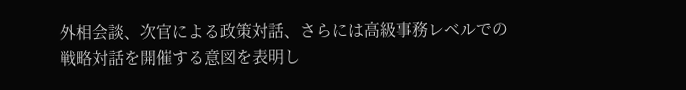外相会談、次官による政策対話、さらには高級事務レベルでの戦略対話を開催する意図を表明し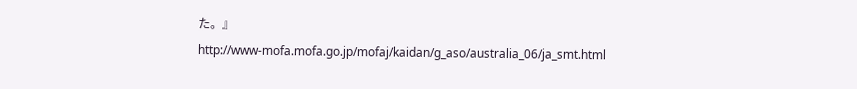た。』
http://www-mofa.mofa.go.jp/mofaj/kaidan/g_aso/australia_06/ja_smt.html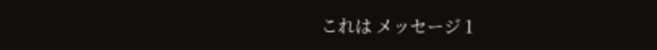これは メッセージ 1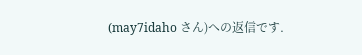(may7idaho さん)への返信です.